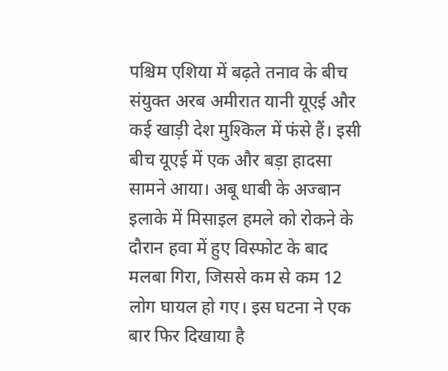पश्चिम एशिया में बढ़ते तनाव के बीच संयुक्त अरब अमीरात यानी यूएई और कई खाड़ी देश मुश्किल में फंसे हैं। इसी बीच यूएई में एक और बड़ा हादसा सामने आया। अबू धाबी के अज्बान इलाके में मिसाइल हमले को रोकने के दौरान हवा में हुए विस्फोट के बाद मलबा गिरा, जिससे कम से कम 12 लोग घायल हो गए। इस घटना ने एक बार फिर दिखाया है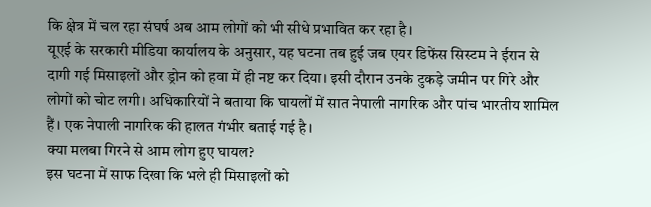कि क्षेत्र में चल रहा संघर्ष अब आम लोगों को भी सीधे प्रभावित कर रहा है।
यूएई के सरकारी मीडिया कार्यालय के अनुसार, यह घटना तब हुई जब एयर डिफेंस सिस्टम ने ईरान से दागी गई मिसाइलों और ड्रोन को हवा में ही नष्ट कर दिया। इसी दौरान उनके टुकड़े जमीन पर गिरे और लोगों को चोट लगी। अधिकारियों ने बताया कि घायलों में सात नेपाली नागरिक और पांच भारतीय शामिल हैं। एक नेपाली नागरिक की हालत गंभीर बताई गई है।
क्या मलबा गिरने से आम लोग हुए घायल?
इस घटना में साफ दिखा कि भले ही मिसाइलों को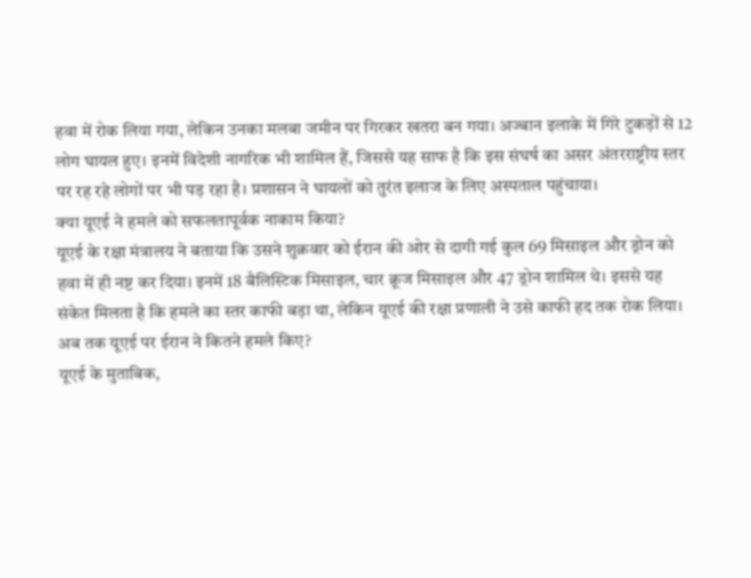हवा में रोक लिया गया, लेकिन उनका मलबा जमीन पर गिरकर खतरा बन गया। अज्बान इलाके में गिरे टुकड़ों से 12 लोग घायल हुए। इनमें विदेशी नागरिक भी शामिल हैं, जिससे यह साफ है कि इस संघर्ष का असर अंतरराष्ट्रीय स्तर पर रह रहे लोगों पर भी पड़ रहा है। प्रशासन ने घायलों को तुरंत इलाज के लिए अस्पताल पहुंचाया।
क्या यूएई ने हमले को सफलतापूर्वक नाकाम किया?
यूएई के रक्षा मंत्रालय ने बताया कि उसने शुक्रवार को ईरान की ओर से दागी गई कुल 69 मिसाइल और ड्रोन को हवा में ही नष्ट कर दिया। इनमें 18 बैलिस्टिक मिसाइल, चार क्रूज मिसाइल और 47 ड्रोन शामिल थे। इससे यह संकेत मिलता है कि हमले का स्तर काफी बड़ा था, लेकिन यूएई की रक्षा प्रणाली ने उसे काफी हद तक रोक लिया।
अब तक यूएई पर ईरान ने कितने हमले किए?
यूएई के मुताबिक,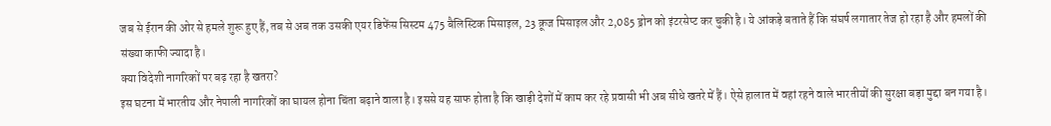जब से ईरान की ओर से हमले शुरू हुए हैं, तब से अब तक उसकी एयर डिफेंस सिस्टम 475 बैलिस्टिक मिसाइल, 23 क्रूज मिसाइल और 2,085 ड्रोन को इंटरसेप्ट कर चुकी है। ये आंकड़े बताते हैं कि संघर्ष लगातार तेज हो रहा है और हमलों की संख्या काफी ज्यादा है।
क्या विदेशी नागरिकों पर बढ़ रहा है खतरा?
इस घटना में भारतीय और नेपाली नागरिकों का घायल होना चिंता बढ़ाने वाला है। इससे यह साफ होता है कि खाड़ी देशों में काम कर रहे प्रवासी भी अब सीधे खतरे में हैं। ऐसे हालात में वहां रहने वाले भारतीयों की सुरक्षा बड़ा मुद्दा बन गया है।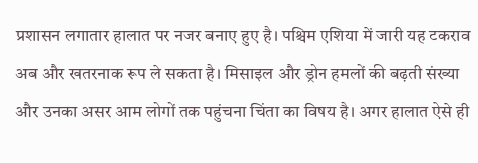प्रशासन लगातार हालात पर नजर बनाए हुए है। पश्चिम एशिया में जारी यह टकराव अब और खतरनाक रूप ले सकता है। मिसाइल और ड्रोन हमलों की बढ़ती संख्या और उनका असर आम लोगों तक पहुंचना चिंता का विषय है। अगर हालात ऐसे ही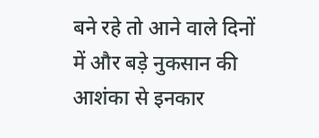बने रहे तो आने वाले दिनों में और बड़े नुकसान की आशंका से इनकार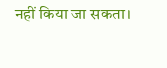नहीं किया जा सकता।